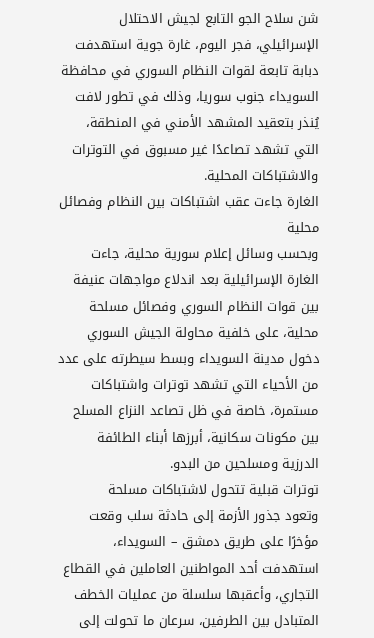شن سلاح الجو التابع لجيش الاحتلال الإسرائيلي، فجر اليوم، غارة جوية استهدفت دبابة تابعة لقوات النظام السوري في محافظة السويداء جنوب سوريا، وذلك في تطور لافت يُنذر بتعقيد المشهد الأمني في المنطقة، التي تشهد تصاعدًا غير مسبوق في التوترات والاشتباكات المحلية.
الغارة جاءت عقب اشتباكات بين النظام وفصائل محلية
وبحسب وسائل إعلام سورية محلية، جاءت الغارة الإسرائيلية بعد اندلاع مواجهات عنيفة بين قوات النظام السوري وفصائل مسلحة محلية، على خلفية محاولة الجيش السوري دخول مدينة السويداء وبسط سيطرته على عدد من الأحياء التي تشهد توترات واشتباكات مستمرة، خاصة في ظل تصاعد النزاع المسلح بين مكونات سكانية، أبرزها أبناء الطائفة الدرزية ومسلحين من البدو.
توترات قبلية تتحول لاشتباكات مسلحة
وتعود جذور الأزمة إلى حادثة سلب وقعت مؤخرًا على طريق دمشق – السويداء، استهدفت أحد المواطنين العاملين في القطاع التجاري، وأعقبها سلسلة من عمليات الخطف المتبادل بين الطرفين، سرعان ما تحولت إلى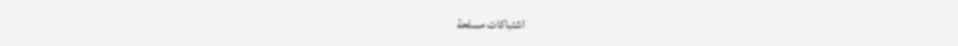اشتباكات مسلحة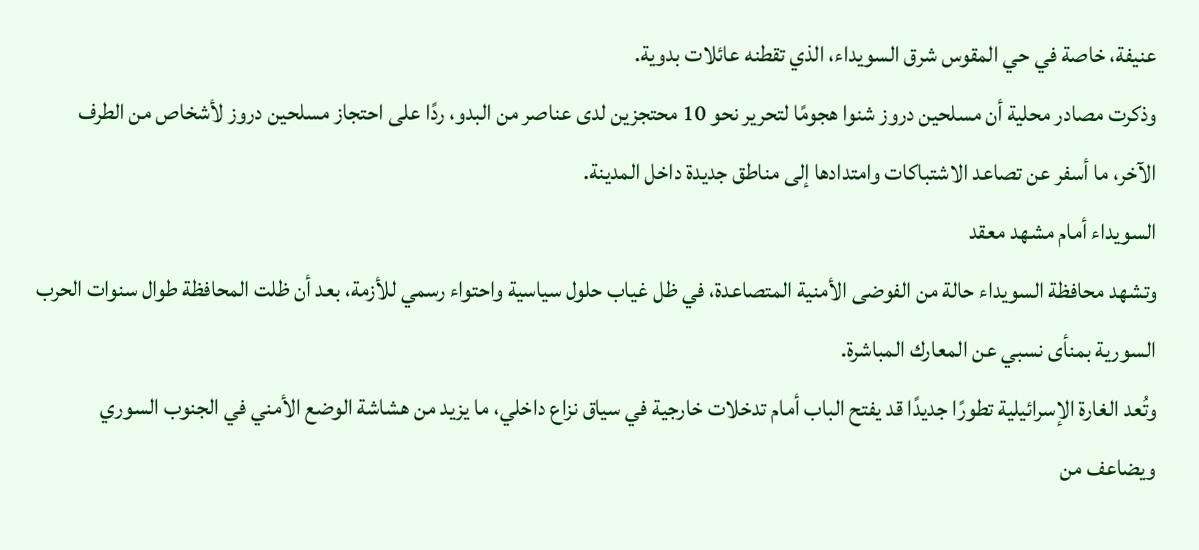عنيفة، خاصة في حي المقوس شرق السويداء، الذي تقطنه عائلات بدوية.
وذكرت مصادر محلية أن مسلحين دروز شنوا هجومًا لتحرير نحو 10 محتجزين لدى عناصر من البدو، ردًا على احتجاز مسلحين دروز لأشخاص من الطرف الآخر، ما أسفر عن تصاعد الاشتباكات وامتدادها إلى مناطق جديدة داخل المدينة.
السويداء أمام مشهد معقد
وتشهد محافظة السويداء حالة من الفوضى الأمنية المتصاعدة، في ظل غياب حلول سياسية واحتواء رسمي للأزمة، بعد أن ظلت المحافظة طوال سنوات الحرب السورية بمنأى نسبي عن المعارك المباشرة.
وتُعد الغارة الإسرائيلية تطورًا جديدًا قد يفتح الباب أمام تدخلات خارجية في سياق نزاع داخلي، ما يزيد من هشاشة الوضع الأمني في الجنوب السوري ويضاعف من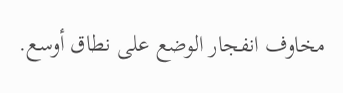مخاوف انفجار الوضع على نطاق أوسع.